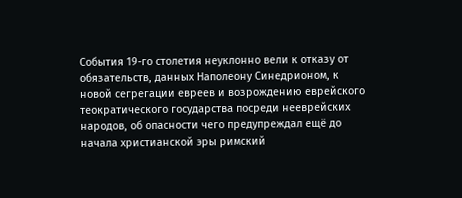События 19-го столетия неуклонно вели к отказу от обязательств, данных Наполеону Синедрионом, к новой сегрегации евреев и возрождению еврейского теократического государства посреди нееврейских народов, об опасности чего предупреждал ещё до начала христианской эры римский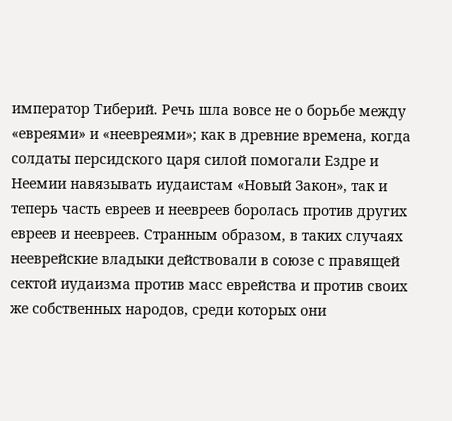император Тиберий. Речь шла вовсе не о борьбе между «евреями» и «неевреями»; как в древние времена, когда солдаты персидского царя силой помогали Ездре и Неемии навязывать иудаистам «Новый Закон», так и теперь часть евреев и неевреев боролась против других евреев и неевреев. Странным образом, в таких случаях нееврейские владыки действовали в союзе с правящей сектой иудаизма против масс еврейства и против своих же собственных народов, среди которых они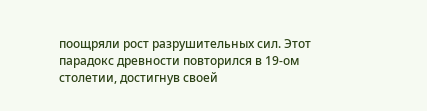поощряли рост разрушительных сил. Этот парадокс древности повторился в 19-ом столетии, достигнув своей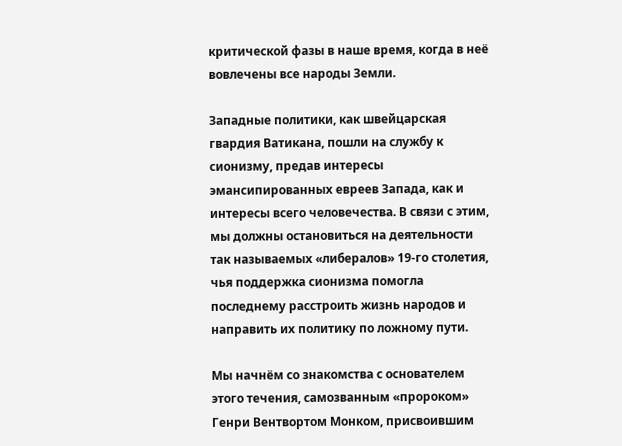критической фазы в наше время, когда в неё вовлечены все народы Земли.

Западные политики, как швейцарская гвардия Ватикана, пошли на службу к сионизму, предав интересы эмансипированных евреев Запада, как и интересы всего человечества. В связи с этим, мы должны остановиться на деятельности так называемых «либералов» 19-го столетия, чья поддержка сионизма помогла последнему расстроить жизнь народов и направить их политику по ложному пути.

Мы начнём со знакомства с основателем этого течения, самозванным «пророком» Генри Вентвортом Монком, присвоившим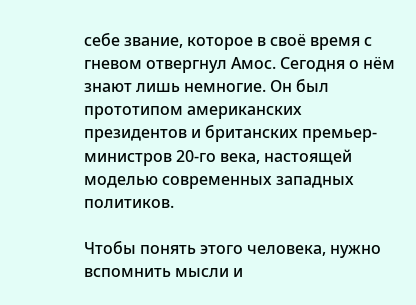себе звание, которое в своё время с гневом отвергнул Амос. Сегодня о нём знают лишь немногие. Он был прототипом американских президентов и британских премьер-министров 20-го века, настоящей моделью современных западных политиков.

Чтобы понять этого человека, нужно вспомнить мысли и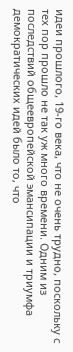идеи прошлого, 19-го века, что не очень трудно, поскольку с тех пор прошло не так уж много времени. Одним из последствий общеевропейской эмансипации и триумфа демократических идей было то, что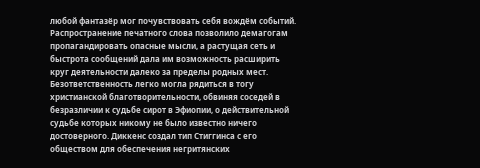любой фантазёр мог почувствовать себя вождём событий. Распространение печатного слова позволило демагогам пропагандировать опасные мысли, а растущая сеть и быстрота сообщений дала им возможность расширить круг деятельности далеко за пределы родных мест. Безответственность легко могла рядиться в тогу христианской благотворительности, обвиняя соседей в безразличии к судьбе сирот в Эфиопии, о действительной судьбе которых никому не было известно ничего достоверного. Диккенс создал тип Стиггинса с его обществом для обеспечения негритянских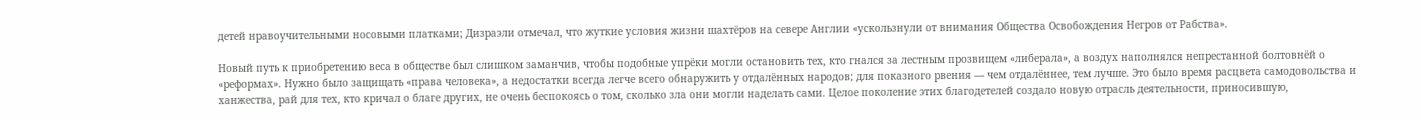детей нравоучительными носовыми платками; Дизраэли отмечал, что жуткие условия жизни шахтёров на севере Англии «ускользнули от внимания Общества Освобождения Негров от Рабства».

Новый путь к приобретению веса в обществе был слишком заманчив, чтобы подобные упрёки могли остановить тех, кто гнался за лестным прозвищем «либерала», а воздух наполнялся непрестанной болтовнёй о «реформах». Нужно было защищать «права человека», а недостатки всегда легче всего обнаружить у отдалённых народов; для показного рвения — чем отдалённее, тем лучше. Это было время расцвета самодовольства и ханжества, рай для тех, кто кричал о благе других, не очень беспокоясь о том, сколько зла они могли наделать сами. Целое поколение этих благодетелей создало новую отрасль деятельности, приносившую,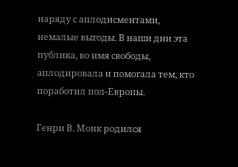наряду с аплодисментами, немалые выгоды. В наши дни эта публика, во имя свободы, аплодировала и помогала тем, кто поработил пол-Европы.

Генри В. Монк родился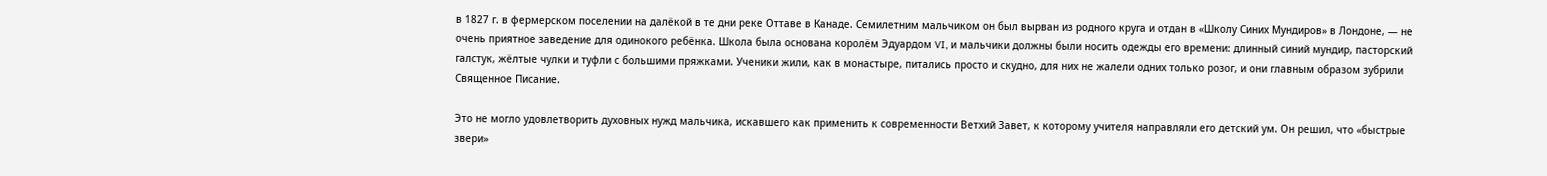в 1827 г. в фермерском поселении на далёкой в те дни реке Оттаве в Канаде. Семилетним мальчиком он был вырван из родного круга и отдан в «Школу Синих Мундиров» в Лондоне, — не очень приятное заведение для одинокого ребёнка. Школа была основана королём Эдуардом VI, и мальчики должны были носить одежды его времени: длинный синий мундир, пасторский галстук, жёлтые чулки и туфли с большими пряжками. Ученики жили, как в монастыре, питались просто и скудно, для них не жалели одних только розог, и они главным образом зубрили Священное Писание.

Это не могло удовлетворить духовных нужд мальчика, искавшего как применить к современности Ветхий Завет, к которому учителя направляли его детский ум. Он решил, что «быстрые звери»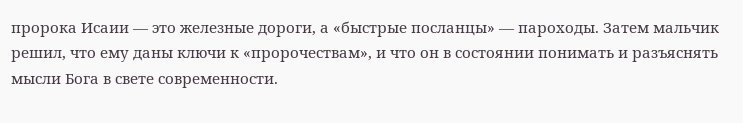пророка Исаии — это железные дороги, а «быстрые посланцы» — пароходы. Затем мальчик решил, что ему даны ключи к «пророчествам», и что он в состоянии понимать и разъяснять мысли Бога в свете современности.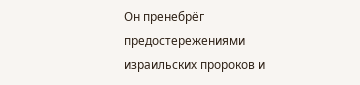Он пренебрёг предостережениями израильских пророков и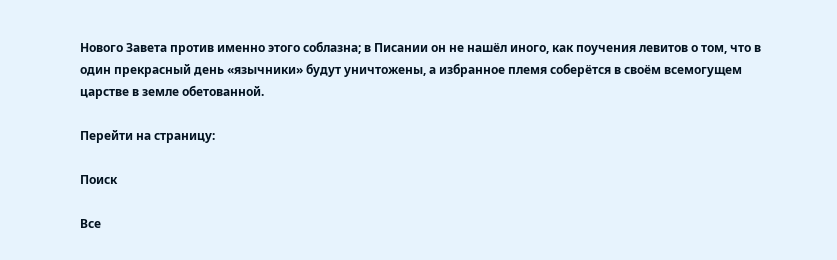Нового Завета против именно этого соблазна; в Писании он не нашёл иного, как поучения левитов о том, что в один прекрасный день «язычники» будут уничтожены, а избранное племя соберётся в своём всемогущем царстве в земле обетованной.

Перейти на страницу:

Поиск

Все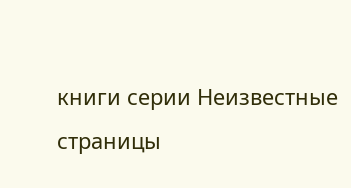книги серии Неизвестные страницы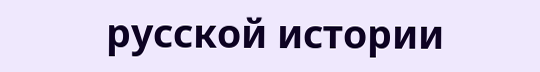русской истории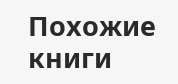Похожие книги